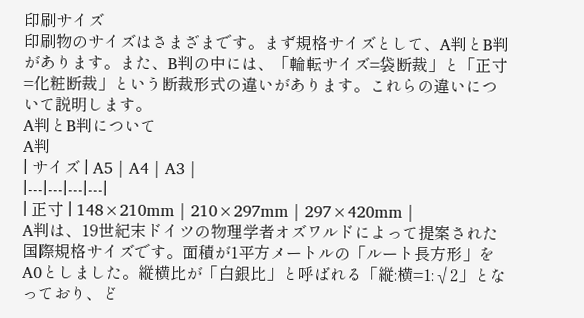印刷サイズ
印刷物のサイズはさまざまです。まず規格サイズとして、A判とB判があります。また、B判の中には、「輪転サイズ=袋断裁」と「正寸=化粧断裁」という断裁形式の違いがあります。これらの違いについて説明します。
A判とB判について
A判
| サイズ | A5 | A4 | A3 |
|---|---|---|---|
| 正寸 | 148×210mm | 210×297mm | 297×420mm |
A判は、19世紀末ドイツの物理学者オズワルドによって提案された国際規格サイズです。面積が1平方メートルの「ルート長方形」をA0としました。縦横比が「白銀比」と呼ばれる「縦:横=1:√2」となっており、ど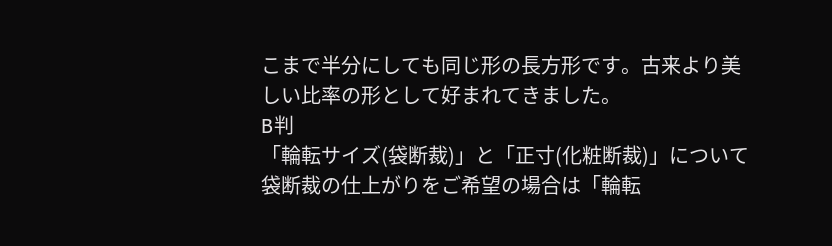こまで半分にしても同じ形の長方形です。古来より美しい比率の形として好まれてきました。
B判
「輪転サイズ(袋断裁)」と「正寸(化粧断裁)」について
袋断裁の仕上がりをご希望の場合は「輪転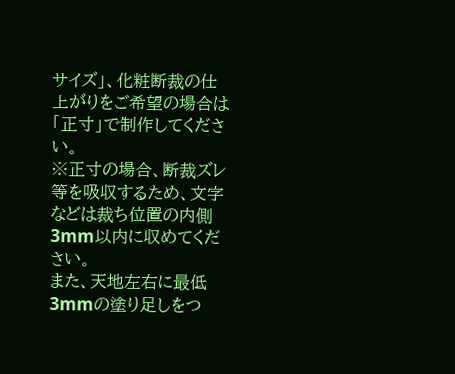サイズ」、化粧断裁の仕上がりをご希望の場合は「正寸」で制作してください。
※正寸の場合、断裁ズレ等を吸収するため、文字などは裁ち位置の内側3mm以内に収めてください。
また、天地左右に最低3mmの塗り足しをつ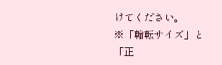けてください。
※「輪転サイズ」と「正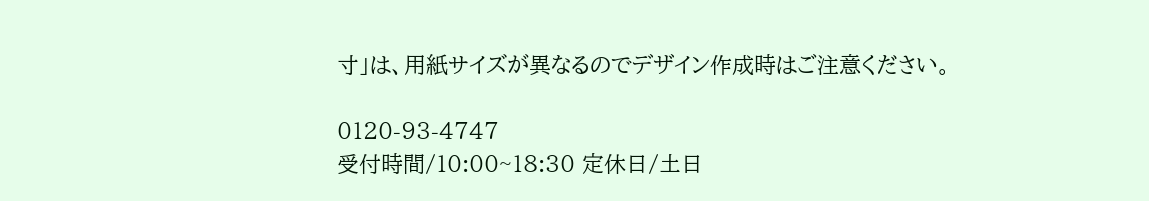寸」は、用紙サイズが異なるのでデザイン作成時はご注意ください。

0120-93-4747
受付時間/10:00~18:30 定休日/土日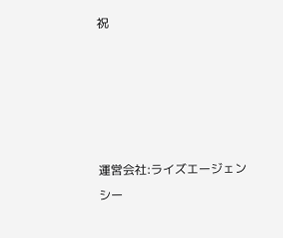祝





運営会社:ライズエージェンシー